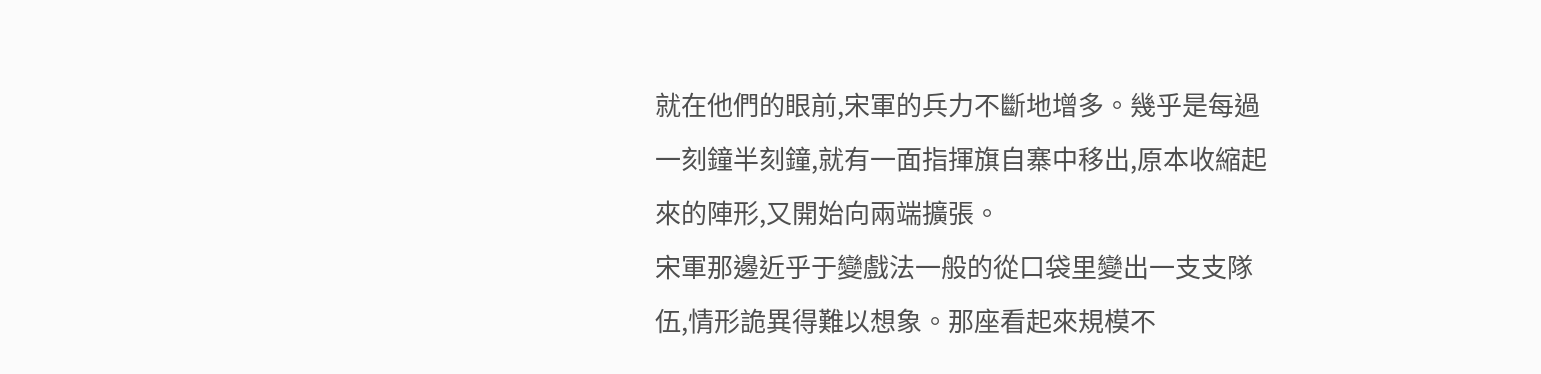就在他們的眼前,宋軍的兵力不斷地增多。幾乎是每過一刻鐘半刻鐘,就有一面指揮旗自寨中移出,原本收縮起來的陣形,又開始向兩端擴張。
宋軍那邊近乎于變戲法一般的從口袋里變出一支支隊伍,情形詭異得難以想象。那座看起來規模不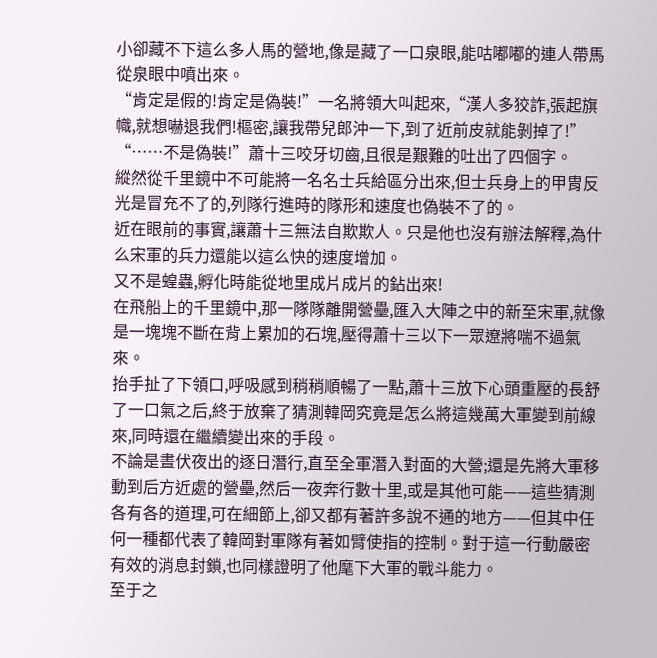小卻藏不下這么多人馬的營地,像是藏了一口泉眼,能咕嘟嘟的連人帶馬從泉眼中噴出來。
“肯定是假的!肯定是偽裝!”一名將領大叫起來,“漢人多狡詐,張起旗幟,就想嚇退我們!樞密,讓我帶兒郎沖一下,到了近前皮就能剝掉了!”
“……不是偽裝!”蕭十三咬牙切齒,且很是艱難的吐出了四個字。
縱然從千里鏡中不可能將一名名士兵給區分出來,但士兵身上的甲胄反光是冒充不了的,列隊行進時的隊形和速度也偽裝不了的。
近在眼前的事實,讓蕭十三無法自欺欺人。只是他也沒有辦法解釋,為什么宋軍的兵力還能以這么快的速度增加。
又不是蝗蟲,孵化時能從地里成片成片的鉆出來!
在飛船上的千里鏡中,那一隊隊離開營壘,匯入大陣之中的新至宋軍,就像是一塊塊不斷在背上累加的石塊,壓得蕭十三以下一眾遼將喘不過氣來。
抬手扯了下領口,呼吸感到稍稍順暢了一點,蕭十三放下心頭重壓的長舒了一口氣之后,終于放棄了猜測韓岡究竟是怎么將這幾萬大軍變到前線來,同時還在繼續變出來的手段。
不論是晝伏夜出的逐日潛行,直至全軍潛入對面的大營;還是先將大軍移動到后方近處的營壘,然后一夜奔行數十里,或是其他可能——這些猜測各有各的道理,可在細節上,卻又都有著許多說不通的地方——但其中任何一種都代表了韓岡對軍隊有著如臂使指的控制。對于這一行動嚴密有效的消息封鎖,也同樣證明了他麾下大軍的戰斗能力。
至于之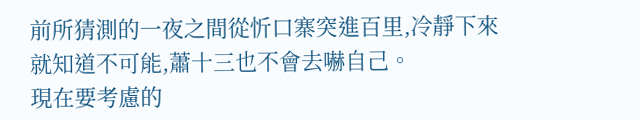前所猜測的一夜之間從忻口寨突進百里,冷靜下來就知道不可能,蕭十三也不會去嚇自己。
現在要考慮的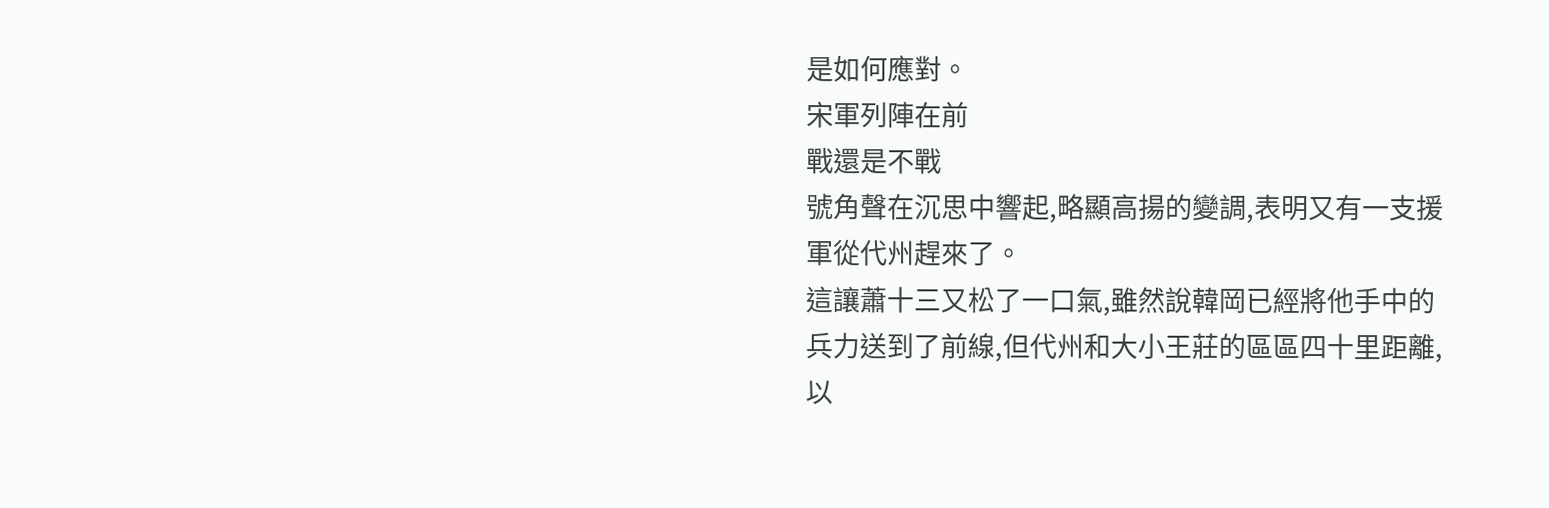是如何應對。
宋軍列陣在前
戰還是不戰
號角聲在沉思中響起,略顯高揚的變調,表明又有一支援軍從代州趕來了。
這讓蕭十三又松了一口氣,雖然說韓岡已經將他手中的兵力送到了前線,但代州和大小王莊的區區四十里距離,以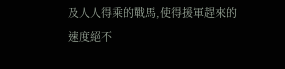及人人得乘的戰馬,使得援軍趕來的速度絕不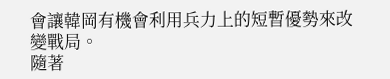會讓韓岡有機會利用兵力上的短暫優勢來改變戰局。
隨著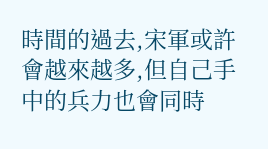時間的過去,宋軍或許會越來越多,但自己手中的兵力也會同時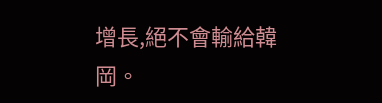增長,絕不會輸給韓岡。